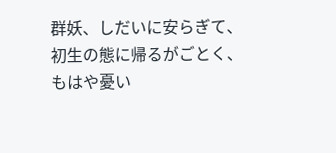群妖、しだいに安らぎて、初生の態に帰るがごとく、もはや憂い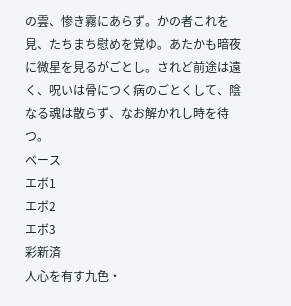の雲、惨き霧にあらず。かの者これを見、たちまち慰めを覚ゆ。あたかも暗夜に微星を見るがごとし。されど前途は遠く、呪いは骨につく病のごとくして、陰なる魂は散らず、なお解かれし時を待つ。
ベース
エボ1
エボ2
エボ3
彩新済
人心を有す九色・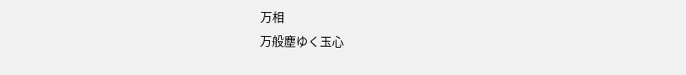万相
万般塵ゆく玉心